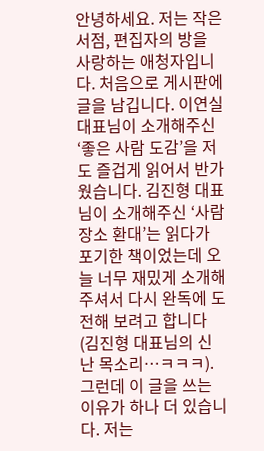안녕하세요. 저는 작은 서점, 편집자의 방을 사랑하는 애청자입니다. 처음으로 게시판에 글을 남깁니다. 이연실 대표님이 소개해주신 ‘좋은 사람 도감’을 저도 즐겁게 읽어서 반가웠습니다. 김진형 대표님이 소개해주신 ‘사람 장소 환대’는 읽다가 포기한 책이었는데 오늘 너무 재밌게 소개해주셔서 다시 완독에 도전해 보려고 합니다(김진형 대표님의 신난 목소리…ㅋㅋㅋ).
그런데 이 글을 쓰는 이유가 하나 더 있습니다. 저는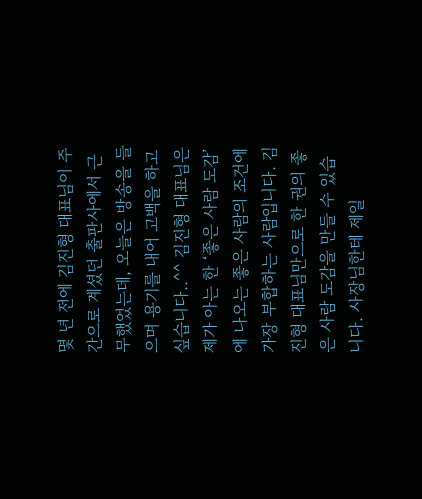몇 년 전에 김진형 대표님이 주간으로 계셨던 출판사에서 근무했었는데, 오늘은 방송을 들으며 용기를 내어 고백을 하고 싶습니다..^^ 김진형 대표님은 제가 아는 한 ‘좋은 사람 도감’에 나오는 좋은 사람의 조건에 가장 부합하는 사람입니다. 김진형 대표님만으로 한 권의 좋은 사람 도감을 만들 수 있습니다. 사장님한테 제일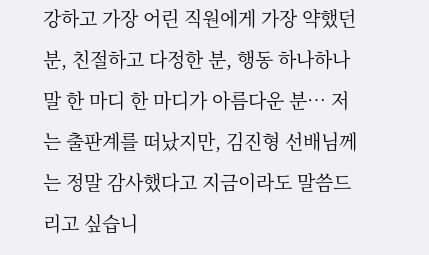강하고 가장 어린 직원에게 가장 약했던 분, 친절하고 다정한 분, 행동 하나하나 말 한 마디 한 마디가 아름다운 분… 저는 출판계를 떠났지만, 김진형 선배님께는 정말 감사했다고 지금이라도 말씀드리고 싶습니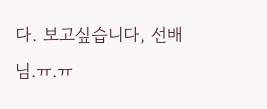다. 보고싶습니다, 선배님.ㅠ.ㅠ